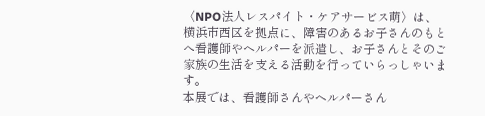〈NPO法人レスパイト・ケアサービス萌〉は、横浜市西区を拠点に、障害のあるお子さんのもとへ看護師やヘルパーを派遣し、お子さんとそのご家族の生活を支える活動を行っていらっしゃいます。
本展では、看護師さんやヘルパーさん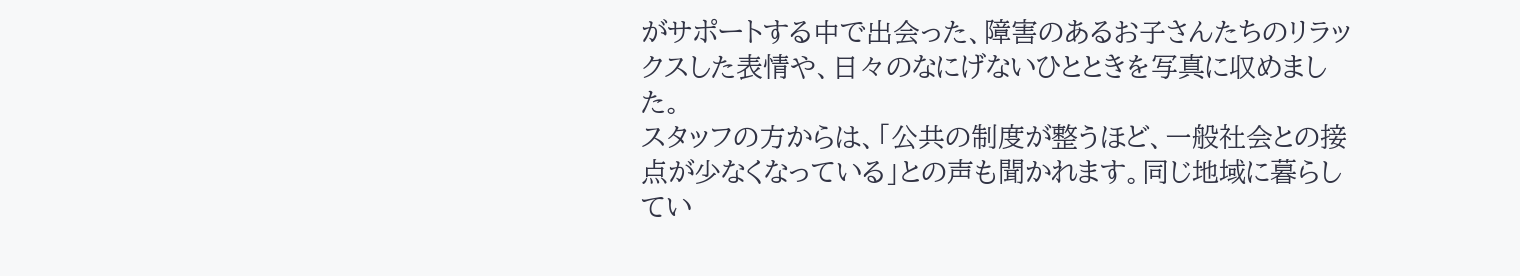がサポートする中で出会った、障害のあるお子さんたちのリラックスした表情や、日々のなにげないひとときを写真に収めました。
スタッフの方からは、「公共の制度が整うほど、一般社会との接点が少なくなっている」との声も聞かれます。同じ地域に暮らしてい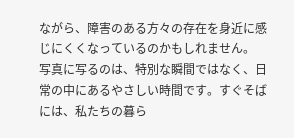ながら、障害のある方々の存在を身近に感じにくくなっているのかもしれません。
写真に写るのは、特別な瞬間ではなく、日常の中にあるやさしい時間です。すぐそばには、私たちの暮ら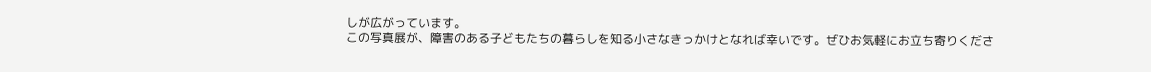しが広がっています。
この写真展が、障害のある子どもたちの暮らしを知る小さなきっかけとなれば幸いです。ぜひお気軽にお立ち寄りくださ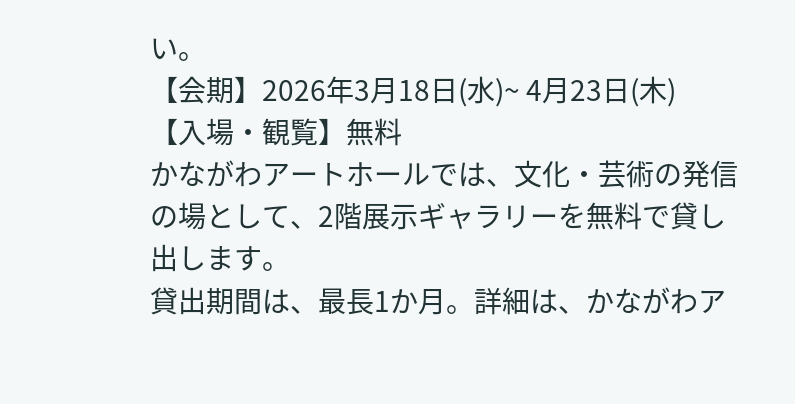い。
【会期】2026年3月18日(水)~ 4月23日(木)
【入場・観覧】無料
かながわアートホールでは、文化・芸術の発信の場として、2階展示ギャラリーを無料で貸し出します。
貸出期間は、最長1か月。詳細は、かながわア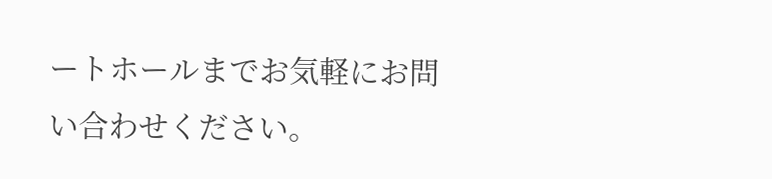ートホールまでお気軽にお問い合わせください。